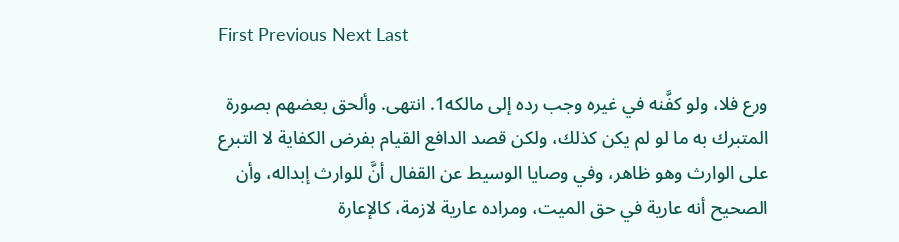First Previous Next Last

ورع فلا، ولو كفَّنه في غيره وجب رده إلى مالكه1. انتهى. وألحق بعضهم بصورة المتبرك به ما لو لم يكن كذلك، ولكن قصد الدافع القيام بفرض الكفاية لا التبرع على الوارث وهو ظاهر، وفي وصايا الوسيط عن القفال أنَّ للوارث إبداله، وأن الصحيح أنه عارية في حق الميت، ومراده عارية لازمة، كالإعارة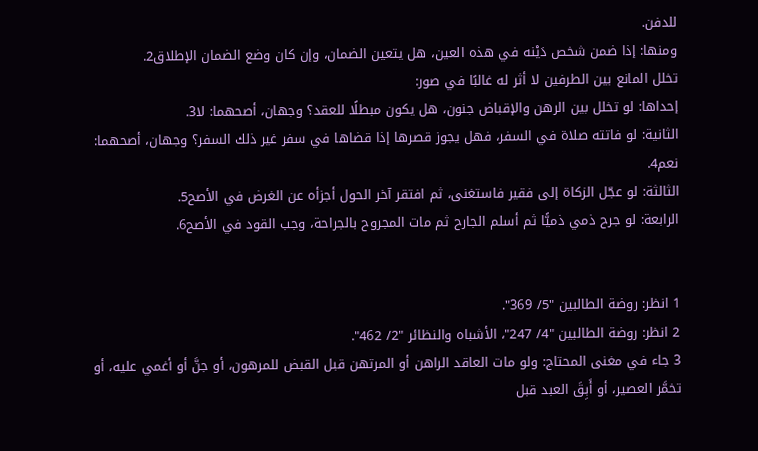للدفن.
ومنها: إذا ضمن شخص دَيْنه في هذه العين، هل يتعين الضمان، وإن كان وضع الضمان الإطلاق2.
تخلل المانع بين الطرفين لا أثر له غالبًا في صور:
إحداها: لو تخلل بين الرهن والإقباض جنون، هل يكون مبطلًا للعقد؟ وجهان، أصحهما: لا3.
الثانية: لو فاتته صلاة في السفر، فهل يجوز قصرها إذا قضاها في سفر غير ذلك السفر؟ وجهان، أصحهما: نعم4.
الثالثة: لو عجّل الزكاة إلى فقير فاستغنى، ثم افتقر آخر الحول أجزأه عن الغرض في الأصح5.
الرابعة: لو جرح ذمي ذميًّا ثم أسلم الجارح ثم مات المجروح بالجراحة، وجب القود في الأصح6.


1 انظر: روضة الطالبين "5/ 369".
2 انظر: روضة الطالبين "4/ 247"، الأشباه والنظائر "2/ 462".
3 جاء في مغنى المحتاج: ولو مات العاقد الراهن أو المرتهن قبل القبض للمرهون، أو جنَّ أو أغمي عليه، أو تخمَّر العصير، أو أَبِقَ العبد قبل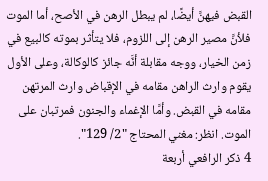القبض فيهنَّ أيضًا، لم يبطل الرهن في الأصح، أما الموت فلأنَّ مصير الرهن إلى اللزوم، فلا يتأثر بموته كالبيع في زمن الخيار، ووجه مقابلة أنَّه جائز كالوكالة، وعلى الأول يقوم وارث الراهن مقامه في الإقباض وارث المرتهن مقامه في القبض. وأمَّا الإغماء والجنون فمرتبان على الموت. انظر: مغني المحتاج "2/ 129".
4 ذكر الرافعي أربعة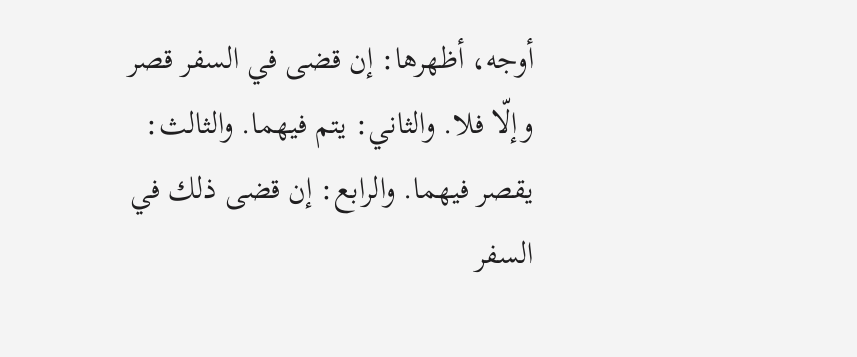أوجه، أظهرها: إن قضى في السفر قصر وإلّا فلا. والثاني: يتم فيهما. والثالث: يقصر فيهما. والرابع: إن قضى ذلك في السفر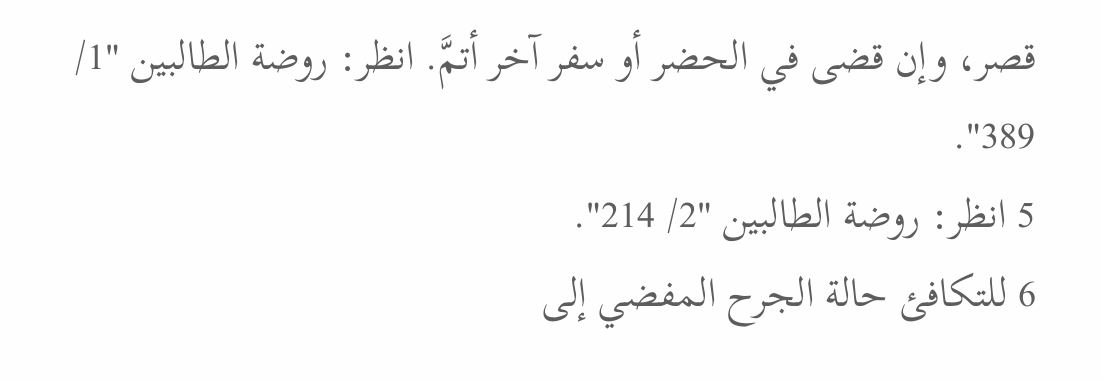قصر، وإن قضى في الحضر أو سفر آخر أتمَّ. انظر: روضة الطالبين "1/ 389".
5 انظر: روضة الطالبين "2/ 214".
6 للتكافئ حالة الجرح المفضي إلى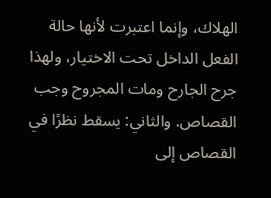الهلاك، وإنما اعتبرت لأنها حالة الفعل الداخل تحت الاختيار، ولهذا جرح الجارح ومات المجروح وجب القصاص. والثاني: يسقط نظرًا في القصاص إلى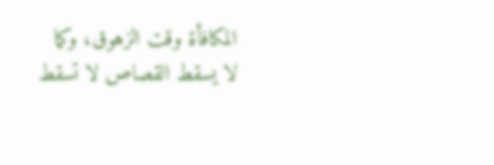المكافأة وقت الزهوق، وكما لا يسقط القصاص لا تسقط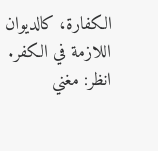الكفارة، كالديوان اللازمة في الكفر. انظر: مغني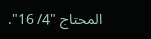المحتاج "4/ 16".